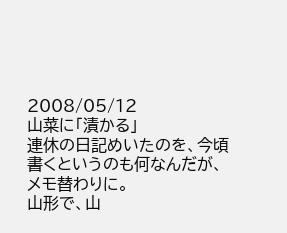2008/05/12
山菜に「漬かる」
連休の日記めいたのを、今頃書くというのも何なんだが、メモ替わりに。
山形で、山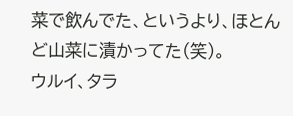菜で飲んでた、というより、ほとんど山菜に漬かってた(笑)。
ウルイ、タラ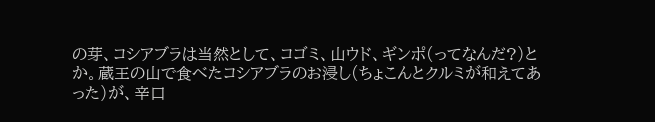の芽、コシアブラは当然として、コゴミ、山ウド、ギンポ(ってなんだ?)とか。蔵王の山で食べたコシアブラのお浸し(ちょこんとクルミが和えてあった)が、辛口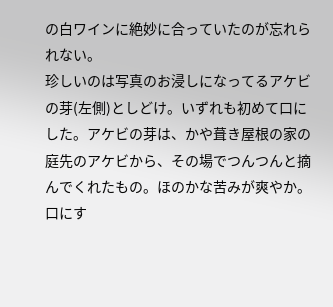の白ワインに絶妙に合っていたのが忘れられない。
珍しいのは写真のお浸しになってるアケビの芽(左側)としどけ。いずれも初めて口にした。アケビの芽は、かや葺き屋根の家の庭先のアケビから、その場でつんつんと摘んでくれたもの。ほのかな苦みが爽やか。
口にす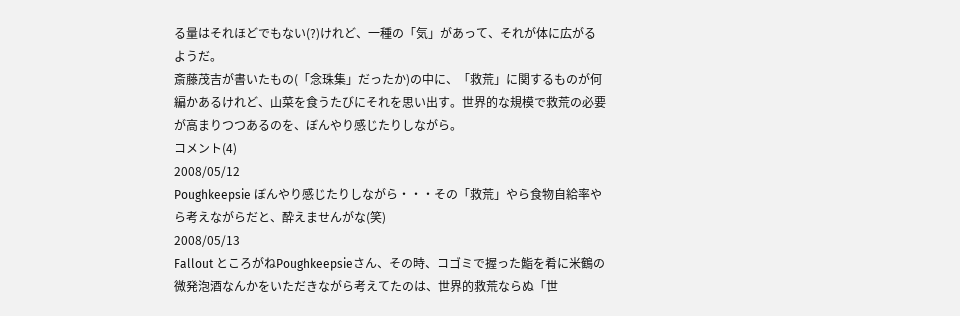る量はそれほどでもない(?)けれど、一種の「気」があって、それが体に広がるようだ。
斎藤茂吉が書いたもの(「念珠集」だったか)の中に、「救荒」に関するものが何編かあるけれど、山菜を食うたびにそれを思い出す。世界的な規模で救荒の必要が高まりつつあるのを、ぼんやり感じたりしながら。
コメント(4)
2008/05/12
Poughkeepsie ぼんやり感じたりしながら・・・その「救荒」やら食物自給率やら考えながらだと、酔えませんがな(笑)
2008/05/13
Fallout ところがねPoughkeepsieさん、その時、コゴミで握った鮨を肴に米鶴の微発泡酒なんかをいただきながら考えてたのは、世界的救荒ならぬ「世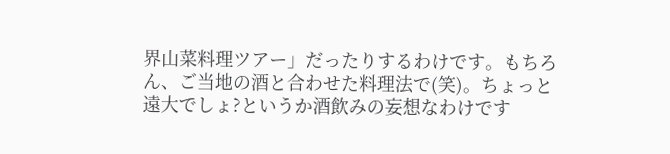界山菜料理ツアー」だったりするわけです。もちろん、ご当地の酒と合わせた料理法で(笑)。ちょっと遠大でしょ?というか酒飲みの妄想なわけです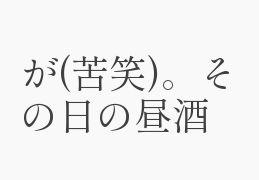が(苦笑)。その日の昼酒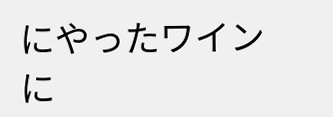にやったワインに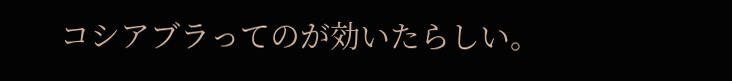コシアブラってのが効いたらしい。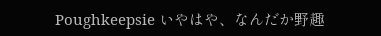Poughkeepsie いやはや、なんだか野趣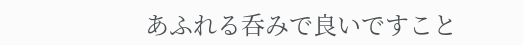あふれる呑みで良いですこと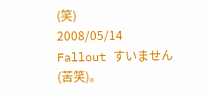(笑)
2008/05/14
Fallout すいません(苦笑)。